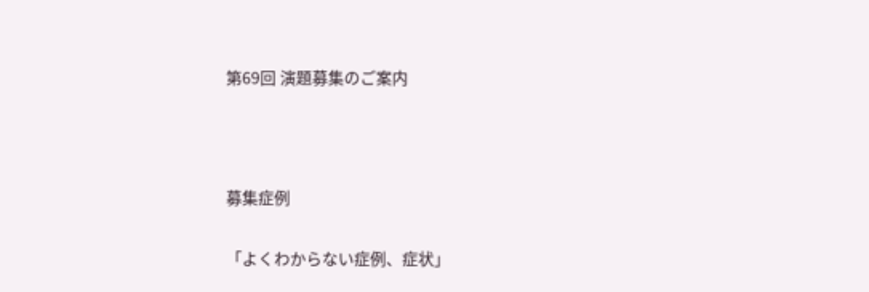第69回 演題募集のご案内



募集症例

「よくわからない症例、症状」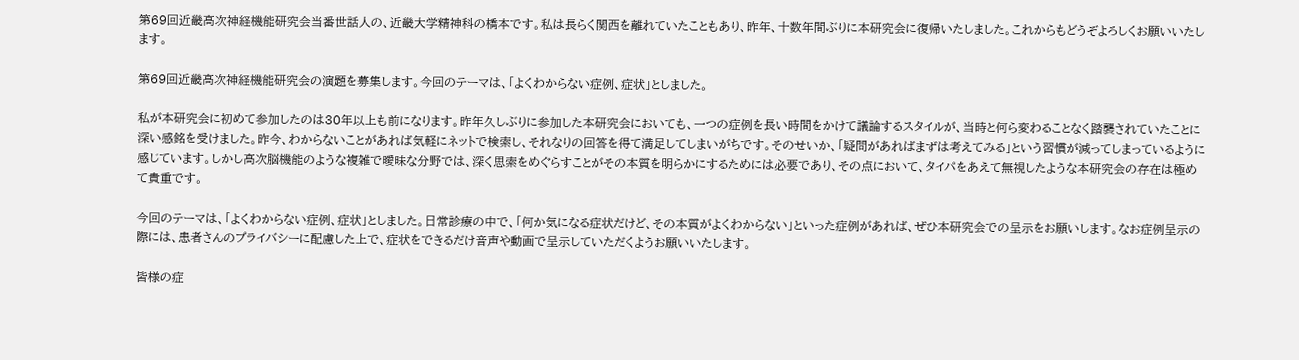第69回近畿高次神経機能研究会当番世話人の、近畿大学精神科の橋本です。私は長らく関西を離れていたこともあり、昨年、十数年間ぶりに本研究会に復帰いたしました。これからもどうぞよろしくお願いいたします。

第69回近畿高次神経機能研究会の演題を募集します。今回のテーマは、「よくわからない症例、症状」としました。

私が本研究会に初めて参加したのは30年以上も前になります。昨年久しぶりに参加した本研究会においても、一つの症例を長い時間をかけて議論するスタイルが、当時と何ら変わることなく踏襲されていたことに深い感銘を受けました。昨今、わからないことがあれば気軽にネットで検索し、それなりの回答を得て満足してしまいがちです。そのせいか、「疑問があればまずは考えてみる」という習慣が減ってしまっているように感じています。しかし高次脳機能のような複雑で曖昧な分野では、深く思索をめぐらすことがその本質を明らかにするためには必要であり、その点において、タイパをあえて無視したような本研究会の存在は極めて貴重です。

今回のテーマは、「よくわからない症例、症状」としました。日常診療の中で、「何か気になる症状だけど、その本質がよくわからない」といった症例があれば、ぜひ本研究会での呈示をお願いします。なお症例呈示の際には、患者さんのプライバシーに配慮した上で、症状をできるだけ音声や動画で呈示していただくようお願いいたします。

皆様の症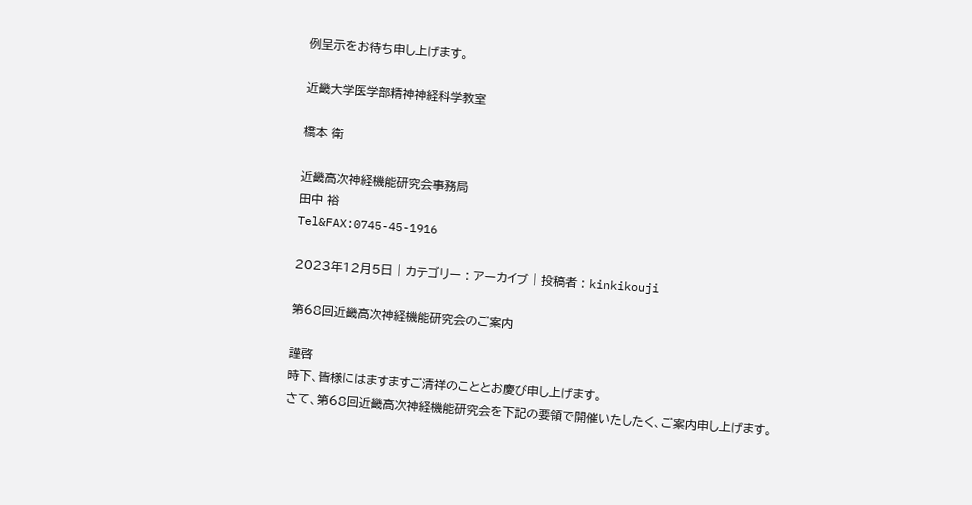例呈示をお待ち申し上げます。

近畿大学医学部精神神経科学教室

橋本 衛

近畿高次神経機能研究会事務局
田中 裕
Tel&FAX:0745-45-1916

2023年12月5日 | カテゴリー : アーカイブ | 投稿者 : kinkikouji

第68回近畿高次神経機能研究会のご案内

謹啓
時下、皆様にはますますご清祥のこととお慶び申し上げます。
さて、第68回近畿高次神経機能研究会を下記の要領で開催いたしたく、ご案内申し上げます。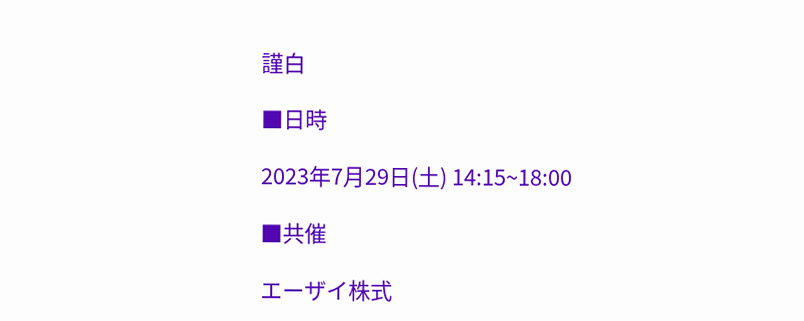謹白

■日時

2023年7月29日(土) 14:15~18:00

■共催

エーザイ株式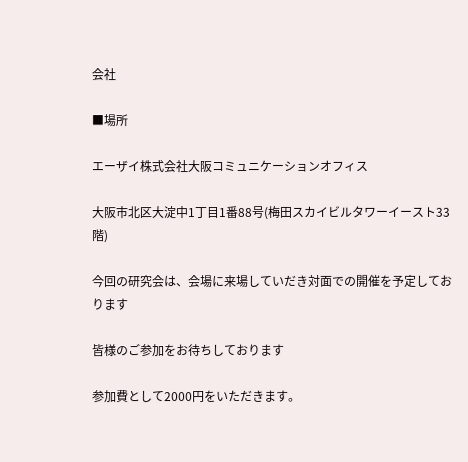会社

■場所

エーザイ株式会社大阪コミュニケーションオフィス

大阪市北区大淀中1丁目1番88号(梅田スカイビルタワーイースト33階)

今回の研究会は、会場に来場していだき対面での開催を予定しております

皆様のご参加をお待ちしております

参加費として2000円をいただきます。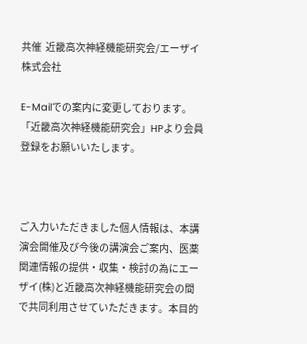共催  近畿高次神経機能研究会/エーザイ株式会社

E-Mailでの案内に変更しております。
「近畿高次神経機能研究会」HPより会員登録をお願いいたします。



ご入力いただきました個人情報は、本講演会開催及び今後の講演会ご案内、医薬関連情報の提供・収集・検討の為にエーザイ(株)と近畿高次神経機能研究会の間で共同利用させていただきます。本目的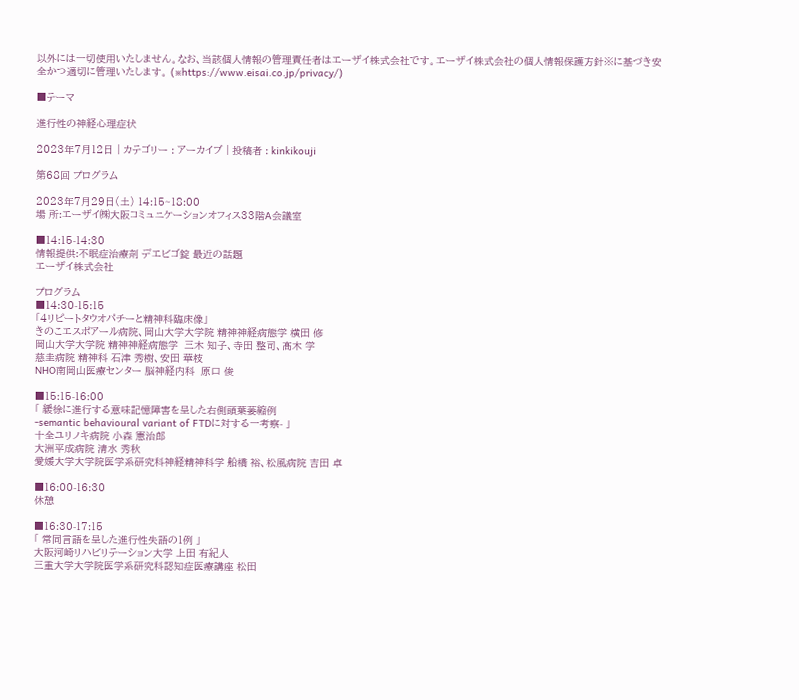以外には一切使用いたしません。なお、当該個人情報の管理責任者はエーザイ株式会社です。エーザイ株式会社の個人情報保護方針※に基づき安全かつ適切に管理いたします。 (※https://www.eisai.co.jp/privacy/)

■テーマ

進行性の神経心理症状

2023年7月12日 | カテゴリー : アーカイブ | 投稿者 : kinkikouji

第68回 プログラム

2023年7月29日(土) 14:15~18:00
場 所:エーザイ㈱大阪コミュニケーションオフィス33階A会議室

■14:15-14:30
情報提供:不眠症治療剤 デエビゴ錠 最近の話題
エーザイ株式会社

プログラム
■14:30-15:15
「4リピートタウオパチーと精神科臨床像」
きのこエスポアール病院、岡山大学大学院 精神神経病態学 横田 修
岡山大学大学院 精神神経病態学  三木 知子、寺田 整司、髙木 学
慈圭病院 精神科 石津 秀樹、安田 華枝
NHO南岡山医療センター 脳神経内科  原口 俊

■15:15-16:00
「 緩徐に進行する意味記憶障害を呈した右側頭葉萎縮例
-semantic behavioural variant of FTDに対する一考察- 」
十全ユリノキ病院 小森 憲治郎
大洲平成病院 清水 秀秋
愛媛大学大学院医学系研究科神経精神科学 船橋 裕、松風病院 吉田 卓

■16:00-16:30
休憩

■16:30-17:15
「 常同言語を呈した進行性失語の1例 」
大阪河崎リハビリテーション大学 上田 有紀人
三重大学大学院医学系研究科認知症医療講座 松田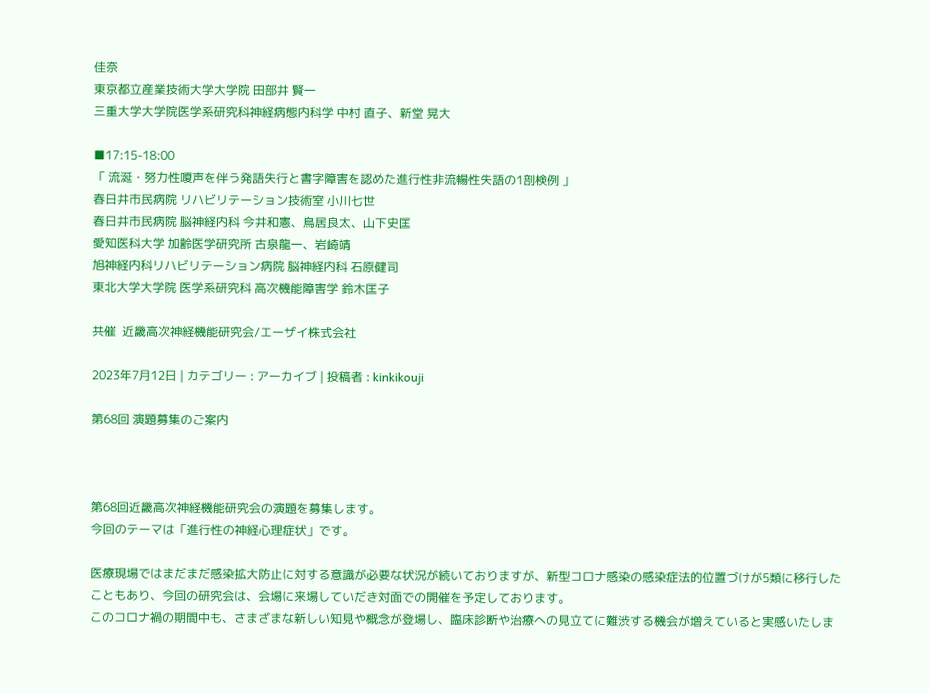佳奈
東京都立産業技術大学大学院 田部井 賢一
三重大学大学院医学系研究科神経病態内科学 中村 直子、新堂 晃大

■17:15-18:00
「 流涎・努力性嗄声を伴う発語失行と書字障害を認めた進行性非流暢性失語の1剖検例 」
春日井市民病院 リハビリテーション技術室 小川七世
春日井市民病院 脳神経内科 今井和憲、鳥居良太、山下史匡
愛知医科大学 加齢医学研究所 古泉龍一、岩崎靖
旭神経内科リハビリテーション病院 脳神経内科 石原健司
東北大学大学院 医学系研究科 高次機能障害学 鈴木匡子

共催  近畿高次神経機能研究会/エーザイ株式会社

2023年7月12日 | カテゴリー : アーカイブ | 投稿者 : kinkikouji

第68回 演題募集のご案内



第68回近畿高次神経機能研究会の演題を募集します。
今回のテーマは「進行性の神経心理症状」です。

医療現場ではまだまだ感染拡大防止に対する意識が必要な状況が続いておりますが、新型コロナ感染の感染症法的位置づけが5類に移行したこともあり、今回の研究会は、会場に来場していだき対面での開催を予定しております。
このコロナ禍の期間中も、さまざまな新しい知見や概念が登場し、臨床診断や治療への見立てに難渋する機会が増えていると実感いたしま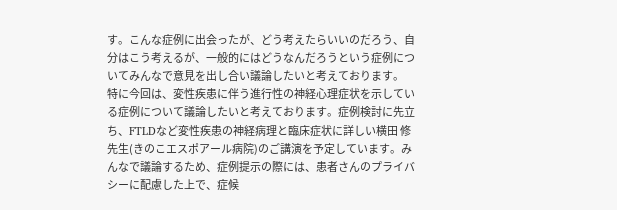す。こんな症例に出会ったが、どう考えたらいいのだろう、自分はこう考えるが、一般的にはどうなんだろうという症例についてみんなで意見を出し合い議論したいと考えております。
特に今回は、変性疾患に伴う進行性の神経心理症状を示している症例について議論したいと考えております。症例検討に先立ち、FTLDなど変性疾患の神経病理と臨床症状に詳しい横田 修先生(きのこエスポアール病院)のご講演を予定しています。みんなで議論するため、症例提示の際には、患者さんのプライバシーに配慮した上で、症候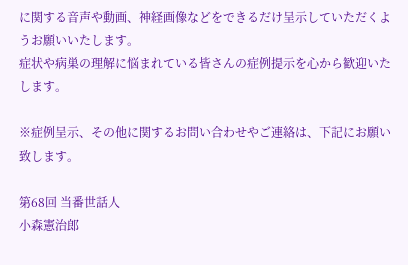に関する音声や動画、神経画像などをできるだけ呈示していただくようお願いいたします。
症状や病巣の理解に悩まれている皆さんの症例提示を心から歓迎いたします。

※症例呈示、その他に関するお問い合わせやご連絡は、下記にお願い致します。

第68回 当番世話人
小森憲治郎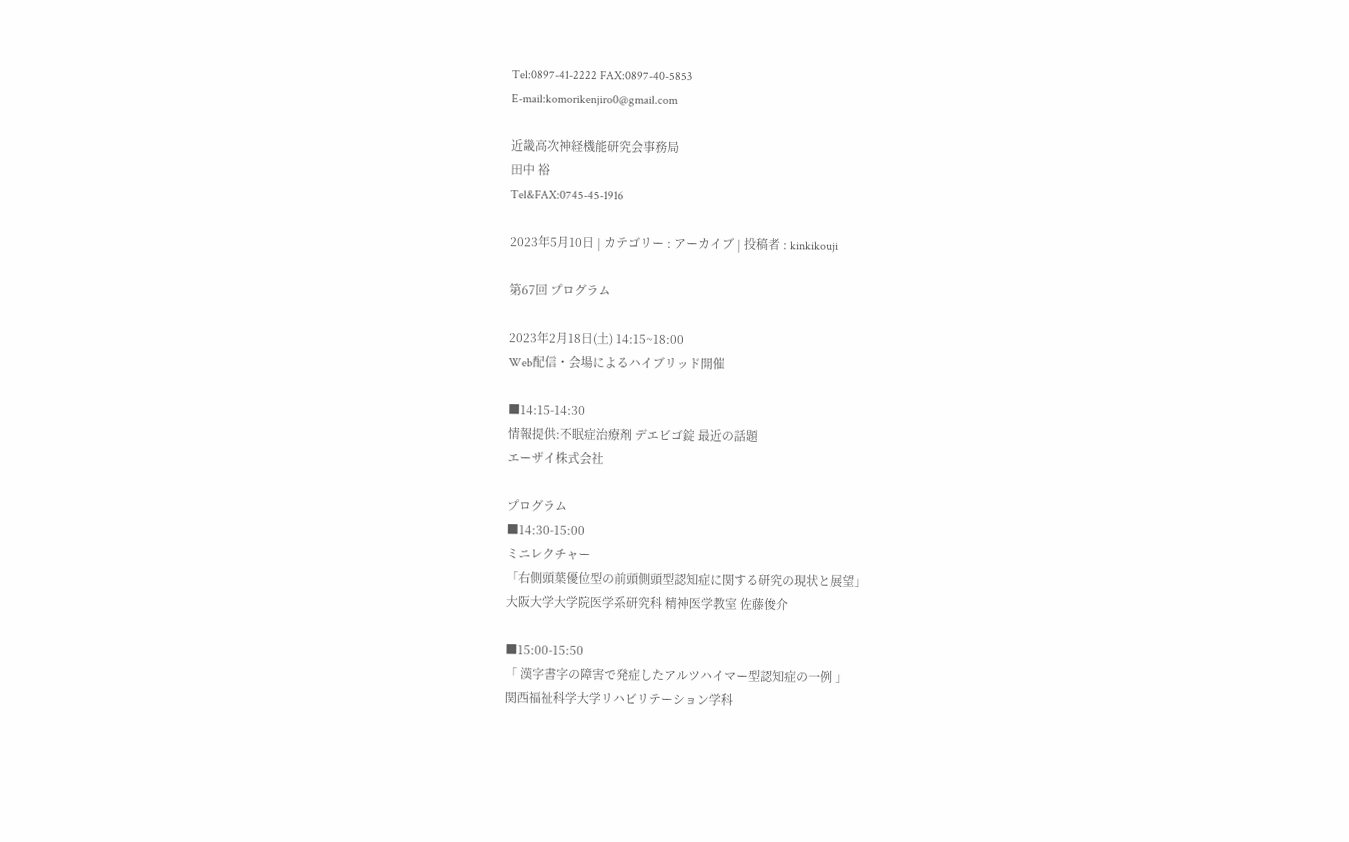Tel:0897-41-2222 FAX:0897-40-5853
E-mail:komorikenjiro0@gmail.com

近畿高次神経機能研究会事務局
田中 裕
Tel&FAX:0745-45-1916

2023年5月10日 | カテゴリー : アーカイブ | 投稿者 : kinkikouji

第67回 プログラム

2023年2月18日(土) 14:15~18:00
Web配信・会場によるハイブリッド開催

■14:15-14:30
情報提供:不眠症治療剤 デエビゴ錠 最近の話題
エーザイ株式会社

プログラム
■14:30-15:00
ミニレクチャー
「右側頭葉優位型の前頭側頭型認知症に関する研究の現状と展望」
大阪大学大学院医学系研究科 精神医学教室 佐藤俊介

■15:00-15:50
「 漢字書字の障害で発症したアルツハイマー型認知症の一例 」
関西福祉科学大学リハビリテーション学科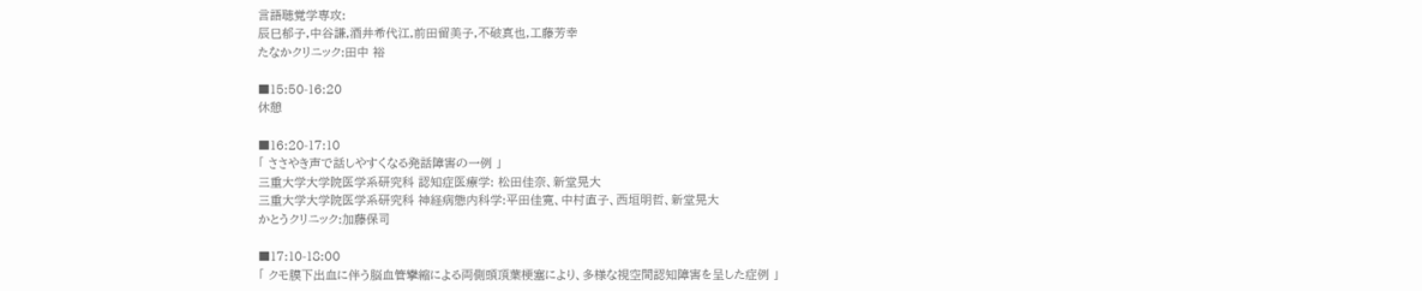言語聴覚学専攻:
辰巳郁子,中谷謙,酒井希代江,前田留美子,不破真也,工藤芳幸
たなかクリニック:田中 裕

■15:50-16:20
休憩

■16:20-17:10
「 ささやき声で話しやすくなる発話障害の一例 」
三重大学大学院医学系研究科 認知症医療学: 松田佳奈、新堂晃大
三重大学大学院医学系研究科 神経病態内科学:平田佳寛、中村直子、西垣明哲、新堂晃大
かとうクリニック:加藤保司

■17:10-18:00
「 クモ膜下出血に伴う脳血管攣縮による両側頭頂葉梗塞により、多様な視空間認知障害を呈した症例 」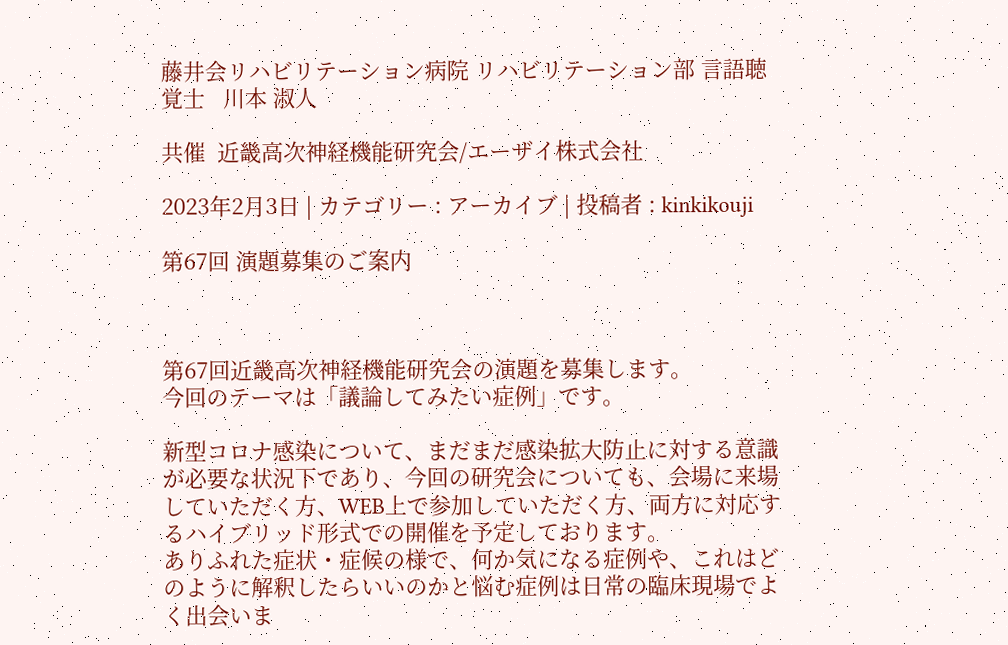藤井会リハビリテーション病院 リハビリテーション部 言語聴覚士   川本 淑人

共催  近畿高次神経機能研究会/エーザイ株式会社

2023年2月3日 | カテゴリー : アーカイブ | 投稿者 : kinkikouji

第67回 演題募集のご案内



第67回近畿高次神経機能研究会の演題を募集します。
今回のテーマは「議論してみたい症例」です。

新型コロナ感染について、まだまだ感染拡大防止に対する意識が必要な状況下であり、今回の研究会についても、会場に来場していただく方、WEB上で参加していただく方、両方に対応するハイブリッド形式での開催を予定しております。
ありふれた症状・症候の様で、何か気になる症例や、これはどのように解釈したらいいのかと悩む症例は日常の臨床現場でよく出会いま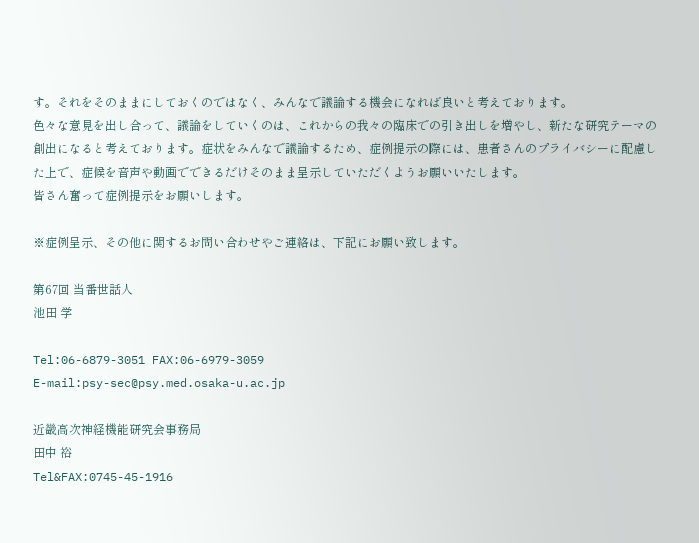す。それをそのままにしておくのではなく、みんなで議論する機会になれば良いと考えております。
色々な意見を出し合って、議論をしていくのは、これからの我々の臨床での引き出しを増やし、新たな研究テーマの創出になると考えております。症状をみんなで議論するため、症例提示の際には、患者さんのプライバシーに配慮した上で、症候を音声や動画でできるだけそのまま呈示していただくようお願いいたします。
皆さん奮って症例提示をお願いします。

※症例呈示、その他に関するお問い合わせやご連絡は、下記にお願い致します。

第67回 当番世話人
池田 学

Tel:06-6879-3051 FAX:06-6979-3059
E-mail:psy-sec@psy.med.osaka-u.ac.jp

近畿高次神経機能研究会事務局
田中 裕
Tel&FAX:0745-45-1916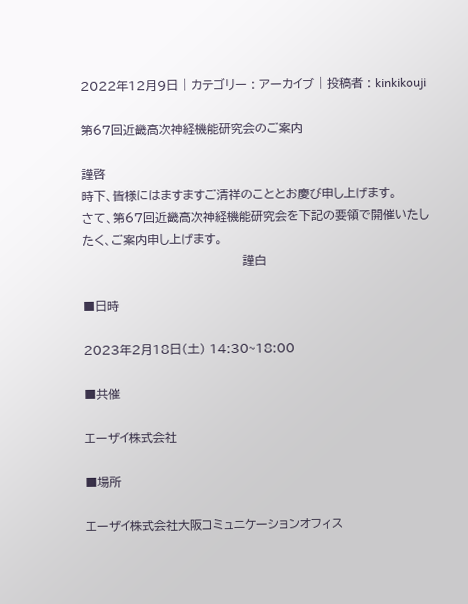2022年12月9日 | カテゴリー : アーカイブ | 投稿者 : kinkikouji

第67回近畿高次神経機能研究会のご案内

謹啓
時下、皆様にはますますご清祥のこととお慶び申し上げます。
さて、第67回近畿高次神経機能研究会を下記の要領で開催いたしたく、ご案内申し上げます。
                                        謹白

■日時

2023年2月18日(土) 14:30~18:00

■共催

エーザイ株式会社

■場所

エーザイ株式会社大阪コミュニケーションオフィス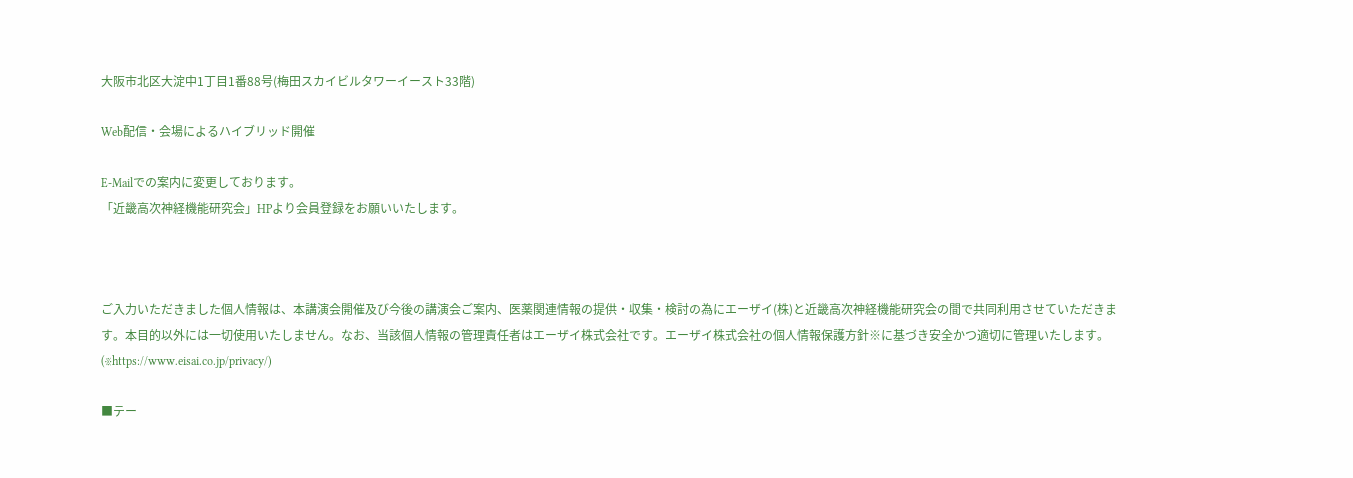大阪市北区大淀中1丁目1番88号(梅田スカイビルタワーイースト33階)

Web配信・会場によるハイブリッド開催

E-Mailでの案内に変更しております。
「近畿高次神経機能研究会」HPより会員登録をお願いいたします。



ご入力いただきました個人情報は、本講演会開催及び今後の講演会ご案内、医薬関連情報の提供・収集・検討の為にエーザイ(株)と近畿高次神経機能研究会の間で共同利用させていただきます。本目的以外には一切使用いたしません。なお、当該個人情報の管理責任者はエーザイ株式会社です。エーザイ株式会社の個人情報保護方針※に基づき安全かつ適切に管理いたします。 (※https://www.eisai.co.jp/privacy/)

■テー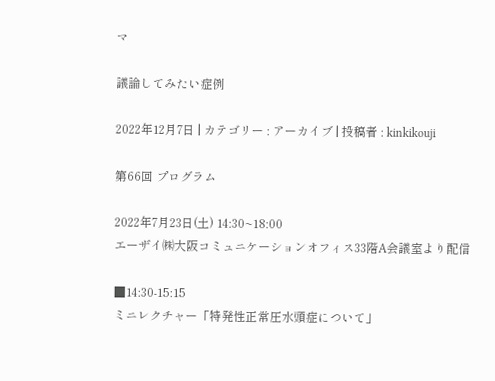マ

議論してみたい症例

2022年12月7日 | カテゴリー : アーカイブ | 投稿者 : kinkikouji

第66回 プログラム

2022年7月23日(土) 14:30~18:00
エーザイ㈱大阪コミュニケーションオフィス33階A会議室より配信

■14:30-15:15
ミニレクチャー「特発性正常圧水頭症について」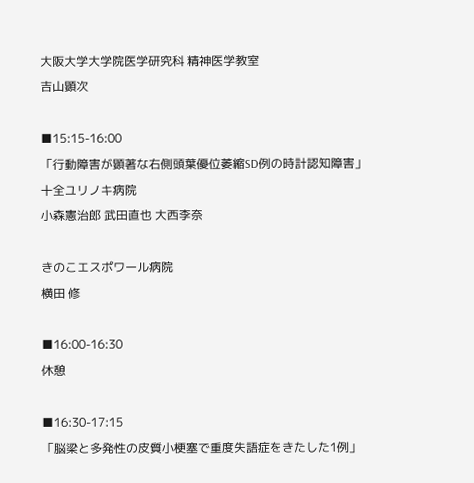大阪大学大学院医学研究科 精神医学教室
吉山顕次

■15:15-16:00
「行動障害が顕著な右側頭葉優位萎縮SD例の時計認知障害」
十全ユリノキ病院
小森憲治郎 武田直也 大西李奈

きのこエスポワール病院
横田 修

■16:00-16:30
休憩

■16:30-17:15
「脳梁と多発性の皮質小梗塞で重度失語症をきたした1例」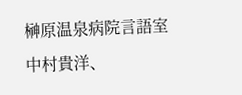榊原温泉病院言語室
中村貴洋、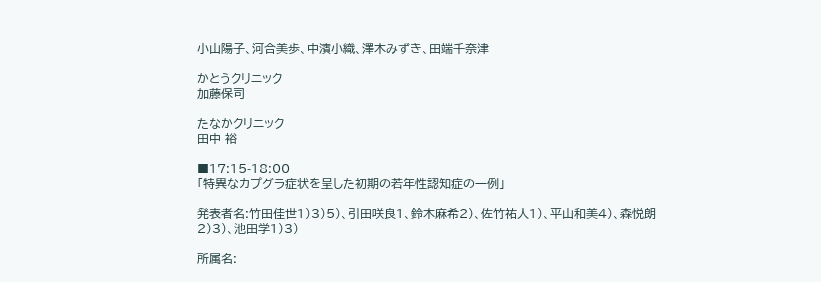小山陽子、河合美歩、中濱小織、澤木みずき、田端千奈津

かとうクリニック
加藤保司

たなかクリニック
田中 裕

■17:15-18:00
「特異なカプグラ症状を呈した初期の若年性認知症の一例」

発表者名:竹田佳世1)3)5)、引田咲良1、鈴木麻希2)、佐竹祐人1)、平山和美4)、森悦朗2)3)、池田学1)3)

所属名: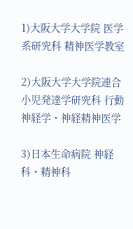1)大阪大学大学院 医学系研究科 精神医学教室

2)大阪大学大学院連合小児発達学研究科 行動神経学・神経精神医学

3)日本生命病院 神経科・精神科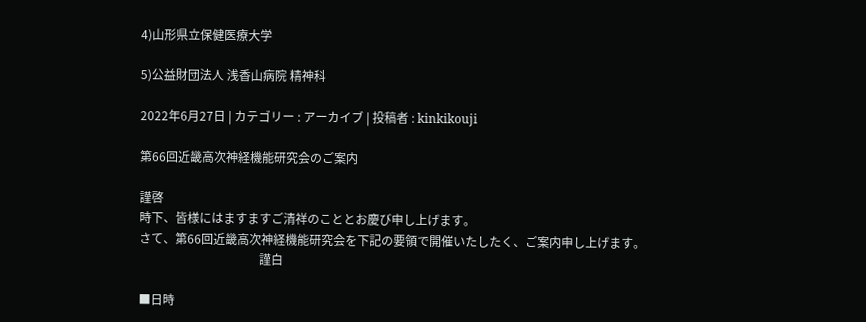4)山形県立保健医療大学

5)公益財団法人 浅香山病院 精神科

2022年6月27日 | カテゴリー : アーカイブ | 投稿者 : kinkikouji

第66回近畿高次神経機能研究会のご案内

謹啓
時下、皆様にはますますご清祥のこととお慶び申し上げます。
さて、第66回近畿高次神経機能研究会を下記の要領で開催いたしたく、ご案内申し上げます。
                                        謹白

■日時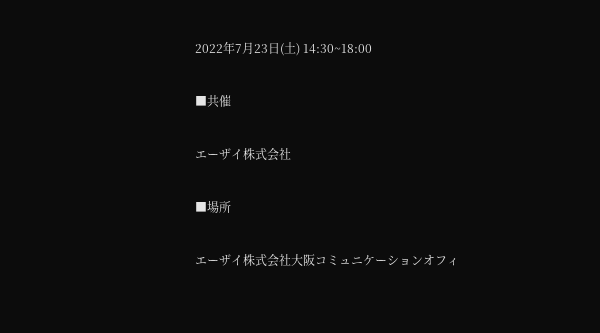2022年7月23日(土) 14:30~18:00

■共催

エーザイ株式会社

■場所

エーザイ株式会社大阪コミュニケーションオフィ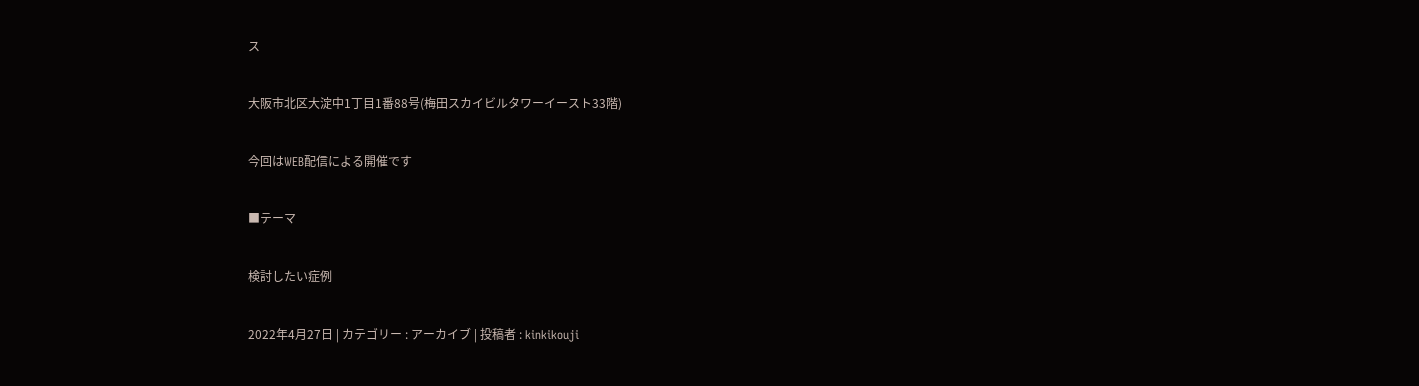ス

大阪市北区大淀中1丁目1番88号(梅田スカイビルタワーイースト33階)

今回はWEB配信による開催です

■テーマ

検討したい症例

2022年4月27日 | カテゴリー : アーカイブ | 投稿者 : kinkikouji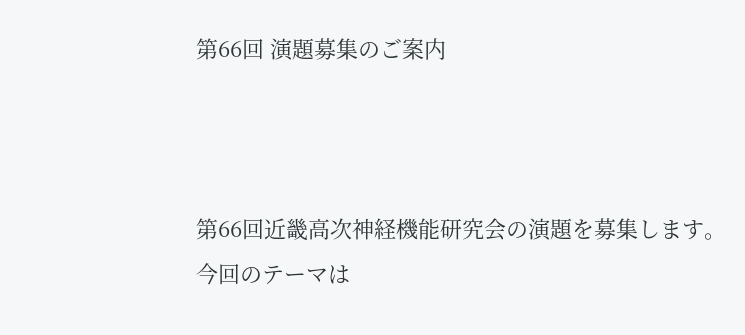第66回 演題募集のご案内



第66回近畿高次神経機能研究会の演題を募集します。
今回のテーマは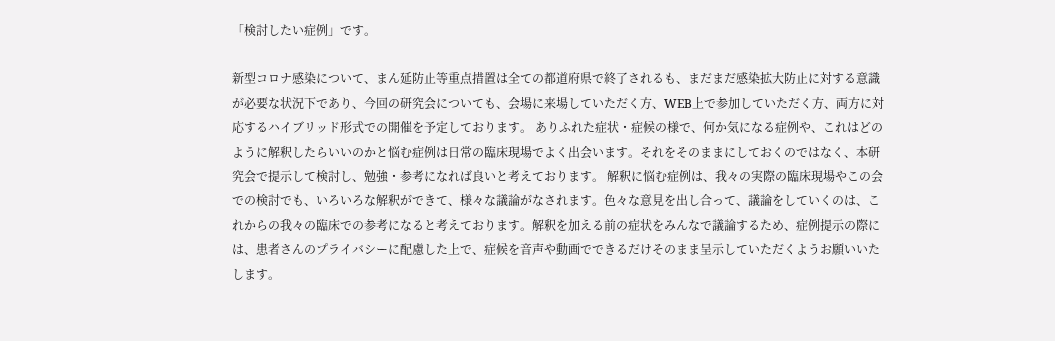「検討したい症例」です。

新型コロナ感染について、まん延防止等重点措置は全ての都道府県で終了されるも、まだまだ感染拡大防止に対する意識が必要な状況下であり、今回の研究会についても、会場に来場していただく方、WEB上で参加していただく方、両方に対応するハイブリッド形式での開催を予定しております。 ありふれた症状・症候の様で、何か気になる症例や、これはどのように解釈したらいいのかと悩む症例は日常の臨床現場でよく出会います。それをそのままにしておくのではなく、本研究会で提示して検討し、勉強・参考になれば良いと考えております。 解釈に悩む症例は、我々の実際の臨床現場やこの会での検討でも、いろいろな解釈ができて、様々な議論がなされます。色々な意見を出し合って、議論をしていくのは、これからの我々の臨床での参考になると考えております。解釈を加える前の症状をみんなで議論するため、症例提示の際には、患者さんのプライバシーに配慮した上で、症候を音声や動画でできるだけそのまま呈示していただくようお願いいたします。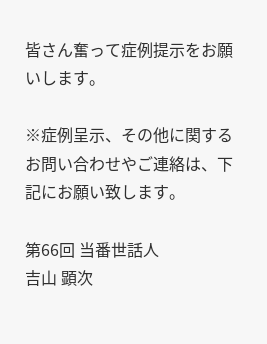皆さん奮って症例提示をお願いします。

※症例呈示、その他に関するお問い合わせやご連絡は、下記にお願い致します。

第66回 当番世話人
吉山 顕次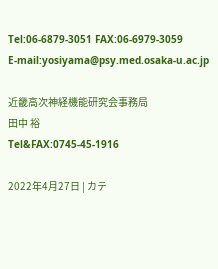Tel:06-6879-3051 FAX:06-6979-3059
E-mail:yosiyama@psy.med.osaka-u.ac.jp

近畿高次神経機能研究会事務局
田中 裕
Tel&FAX:0745-45-1916

2022年4月27日 | カテ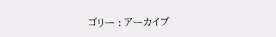ゴリー : アーカイブ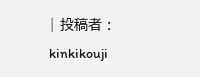| 投稿者 : kinkikouji